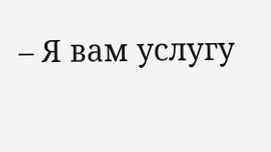– Я вам услугу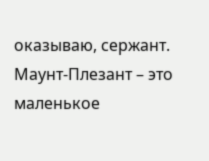оказываю, сержант. Маунт-Плезант – это маленькое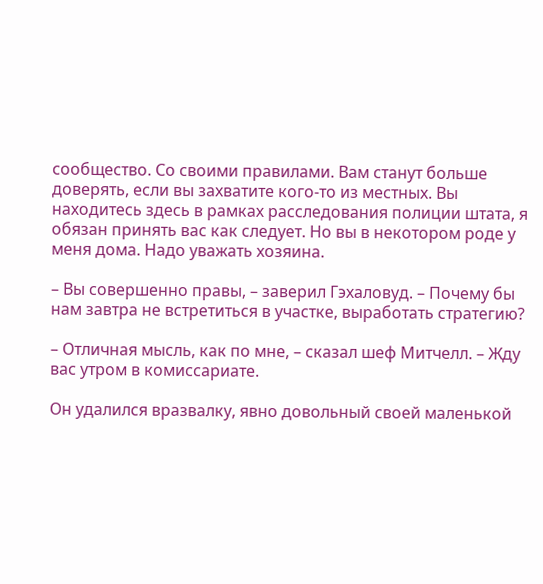сообщество. Со своими правилами. Вам станут больше доверять, если вы захватите кого-то из местных. Вы находитесь здесь в рамках расследования полиции штата, я обязан принять вас как следует. Но вы в некотором роде у меня дома. Надо уважать хозяина.

– Вы совершенно правы, – заверил Гэхаловуд. – Почему бы нам завтра не встретиться в участке, выработать стратегию?

– Отличная мысль, как по мне, – сказал шеф Митчелл. – Жду вас утром в комиссариате.

Он удалился вразвалку, явно довольный своей маленькой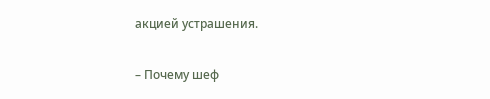акцией устрашения.

– Почему шеф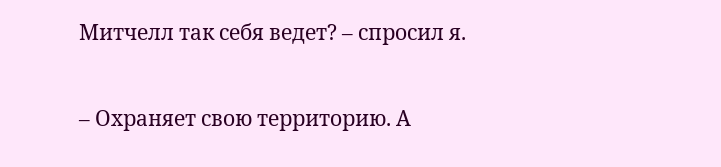Митчелл так себя ведет? – спросил я.

– Охраняет свою территорию. А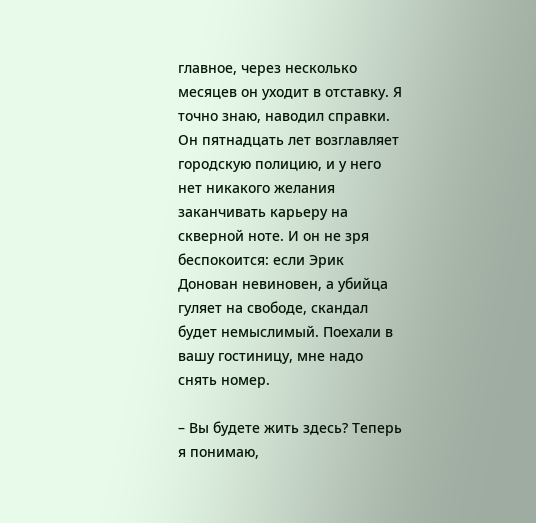главное, через несколько месяцев он уходит в отставку. Я точно знаю, наводил справки. Он пятнадцать лет возглавляет городскую полицию, и у него нет никакого желания заканчивать карьеру на скверной ноте. И он не зря беспокоится: если Эрик Донован невиновен, а убийца гуляет на свободе, скандал будет немыслимый. Поехали в вашу гостиницу, мне надо снять номер.

– Вы будете жить здесь? Теперь я понимаю,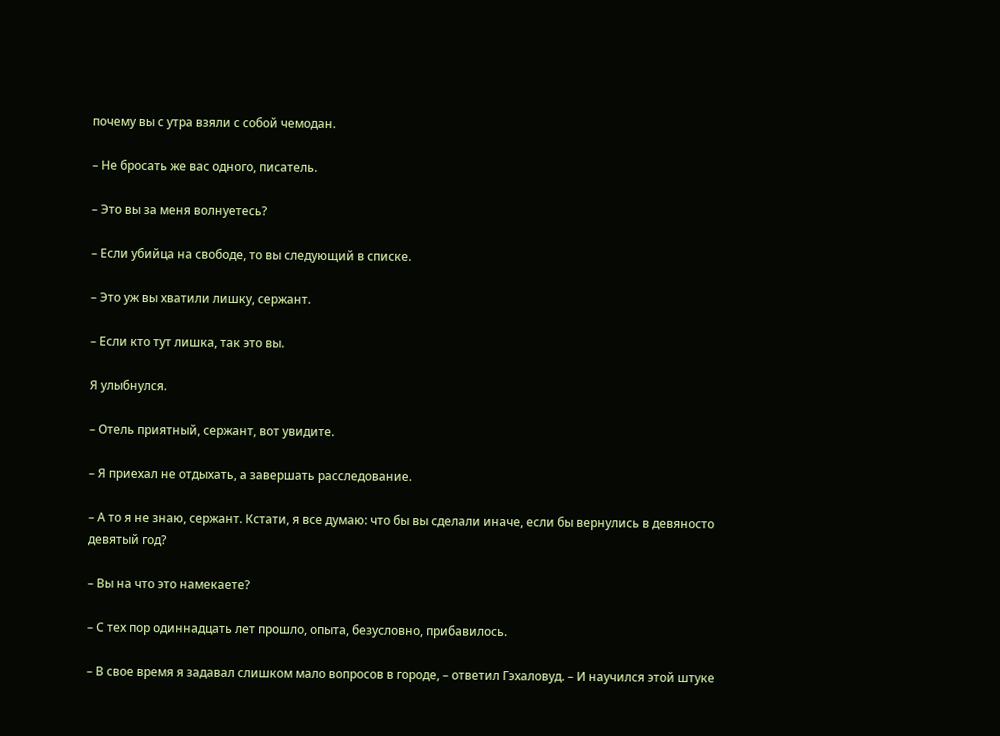почему вы с утра взяли с собой чемодан.

– Не бросать же вас одного, писатель.

– Это вы за меня волнуетесь?

– Если убийца на свободе, то вы следующий в списке.

– Это уж вы хватили лишку, сержант.

– Если кто тут лишка, так это вы.

Я улыбнулся.

– Отель приятный, сержант, вот увидите.

– Я приехал не отдыхать, а завершать расследование.

– А то я не знаю, сержант. Кстати, я все думаю: что бы вы сделали иначе, если бы вернулись в девяносто девятый год?

– Вы на что это намекаете?

– С тех пор одиннадцать лет прошло, опыта, безусловно, прибавилось.

– В свое время я задавал слишком мало вопросов в городе, – ответил Гэхаловуд. – И научился этой штуке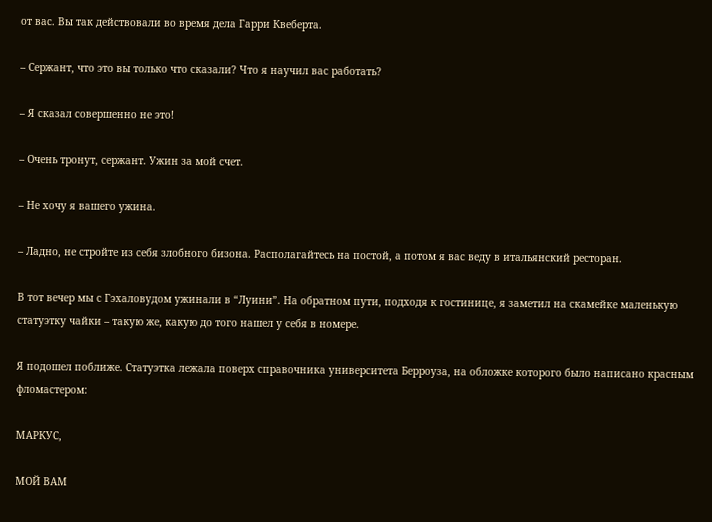от вас. Вы так действовали во время дела Гарри Квеберта.

– Сержант, что это вы только что сказали? Что я научил вас работать?

– Я сказал совершенно не это!

– Очень тронут, сержант. Ужин за мой счет.

– Не хочу я вашего ужина.

– Ладно, не стройте из себя злобного бизона. Располагайтесь на постой, а потом я вас веду в итальянский ресторан.

В тот вечер мы с Гэхаловудом ужинали в “Луини”. На обратном пути, подходя к гостинице, я заметил на скамейке маленькую статуэтку чайки – такую же, какую до того нашел у себя в номере.

Я подошел поближе. Статуэтка лежала поверх справочника университета Берроуза, на обложке которого было написано красным фломастером:

МАРКУС,

МОЙ ВАМ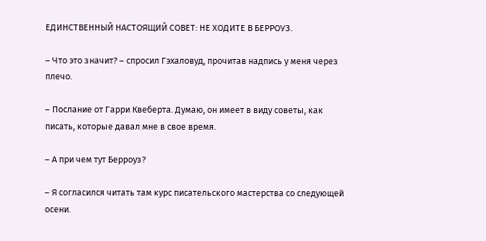ЕДИНСТВЕННЫЙ НАСТОЯЩИЙ СОВЕТ: НЕ ХОДИТЕ В БЕРРОУЗ.

– Что это значит? – спросил Гэхаловуд, прочитав надпись у меня через плечо.

– Послание от Гарри Квеберта. Думаю, он имеет в виду советы, как писать, которые давал мне в свое время.

– А при чем тут Берроуз?

– Я согласился читать там курс писательского мастерства со следующей осени.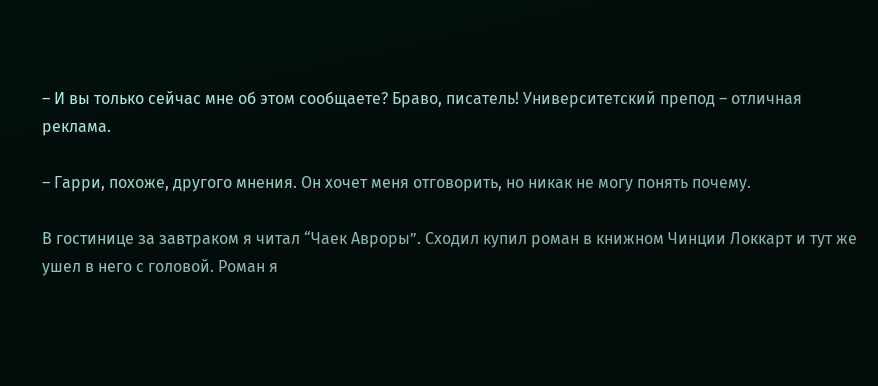– И вы только сейчас мне об этом сообщаете? Браво, писатель! Университетский препод – отличная реклама.

– Гарри, похоже, другого мнения. Он хочет меня отговорить, но никак не могу понять почему.

В гостинице за завтраком я читал “Чаек Авроры”. Сходил купил роман в книжном Чинции Локкарт и тут же ушел в него с головой. Роман я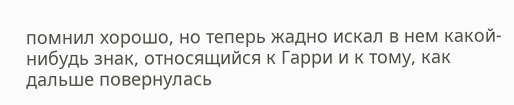помнил хорошо, но теперь жадно искал в нем какой-нибудь знак, относящийся к Гарри и к тому, как дальше повернулась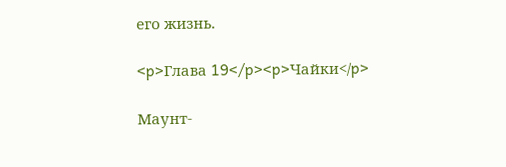его жизнь.

<p>Глава 19</p><p>Чайки</p>

Маунт-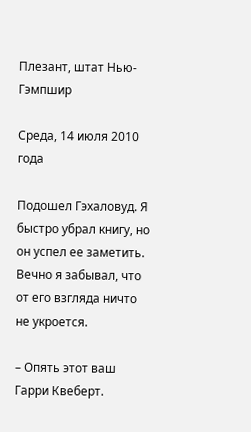Плезант, штат Нью-Гэмпшир

Среда, 14 июля 2010 года

Подошел Гэхаловуд. Я быстро убрал книгу, но он успел ее заметить. Вечно я забывал, что от его взгляда ничто не укроется.

– Опять этот ваш Гарри Квеберт.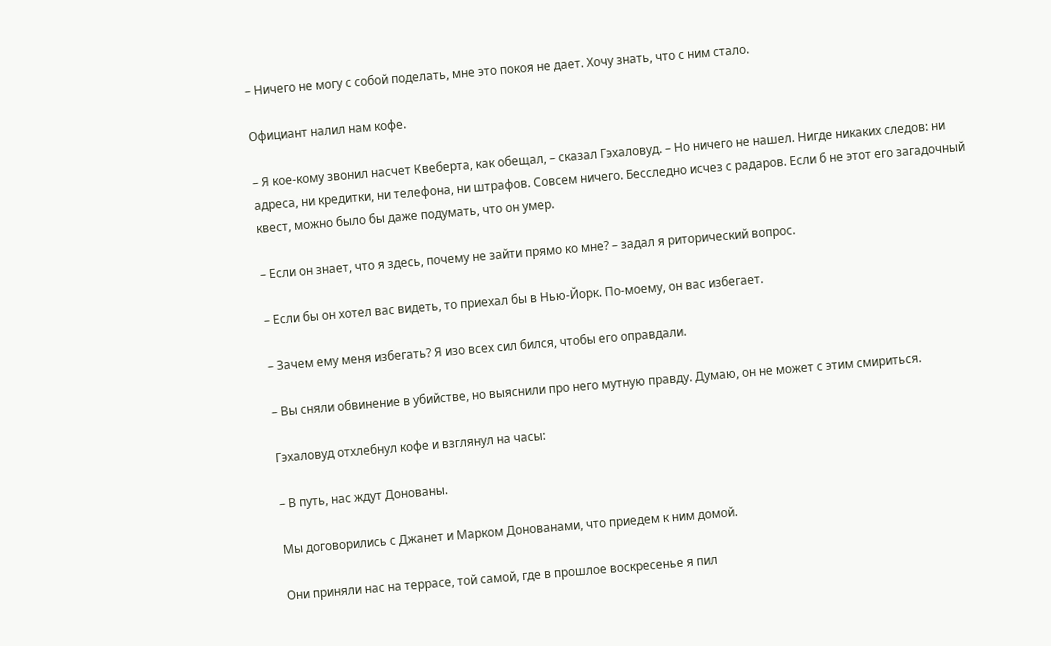– Ничего не могу с собой поделать, мне это покоя не дает. Хочу знать, что с ним стало.

Официант налил нам кофе.

– Я кое-кому звонил насчет Квеберта, как обещал, – сказал Гэхаловуд. – Но ничего не нашел. Нигде никаких следов: ни адреса, ни кредитки, ни телефона, ни штрафов. Совсем ничего. Бесследно исчез с радаров. Если б не этот его загадочный квест, можно было бы даже подумать, что он умер.

– Если он знает, что я здесь, почему не зайти прямо ко мне? – задал я риторический вопрос.

– Если бы он хотел вас видеть, то приехал бы в Нью-Йорк. По-моему, он вас избегает.

– Зачем ему меня избегать? Я изо всех сил бился, чтобы его оправдали.

– Вы сняли обвинение в убийстве, но выяснили про него мутную правду. Думаю, он не может с этим смириться.

Гэхаловуд отхлебнул кофе и взглянул на часы:

– В путь, нас ждут Донованы.

Мы договорились с Джанет и Марком Донованами, что приедем к ним домой.

Они приняли нас на террасе, той самой, где в прошлое воскресенье я пил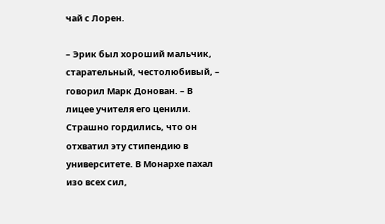чай с Лорен.

– Эрик был хороший мальчик, старательный, честолюбивый, – говорил Марк Донован. – В лицее учителя его ценили. Страшно гордились, что он отхватил эту стипендию в университете. В Монархе пахал изо всех сил,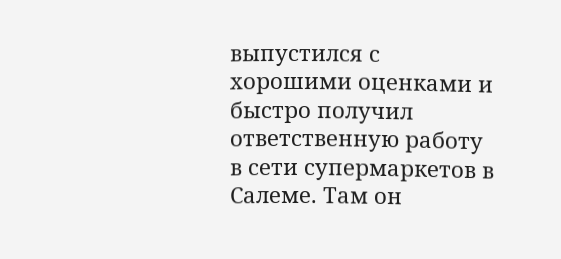выпустился с хорошими оценками и быстро получил ответственную работу в сети супермаркетов в Салеме. Там он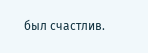был счастлив.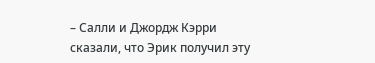– Салли и Джордж Кэрри сказали, что Эрик получил эту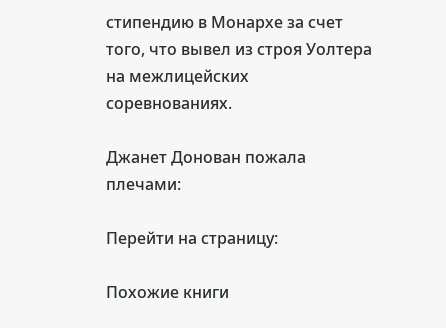стипендию в Монархе за счет того, что вывел из строя Уолтера на межлицейских соревнованиях.

Джанет Донован пожала плечами:

Перейти на страницу:

Похожие книги